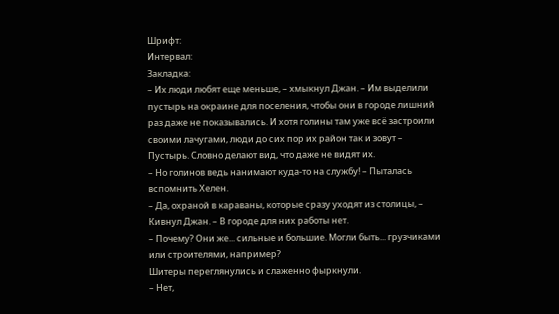Шрифт:
Интервал:
Закладка:
– Их люди любят еще меньше, – хмыкнул Джан. – Им выделили пустырь на окраине для поселения, чтобы они в городе лишний раз даже не показывались. И хотя голины там уже всё застроили своими лачугами, люди до сих пор их район так и зовут – Пустырь. Словно делают вид, что даже не видят их.
– Но голинов ведь нанимают куда-то на службу! – Пыталась вспомнить Хелен.
– Да, охраной в караваны, которые сразу уходят из столицы, – Кивнул Джан. – В городе для них работы нет.
– Почему? Они же... сильные и большие. Могли быть... грузчиками или строителями, например?
Шитеры переглянулись и слаженно фыркнули.
– Нет,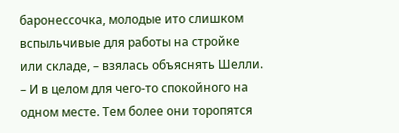баронессочка, молодые ито слишком вспыльчивые для работы на стройке или складе, – взялась объяснять Шелли. – И в целом для чего-то спокойного на одном месте. Тем более они торопятся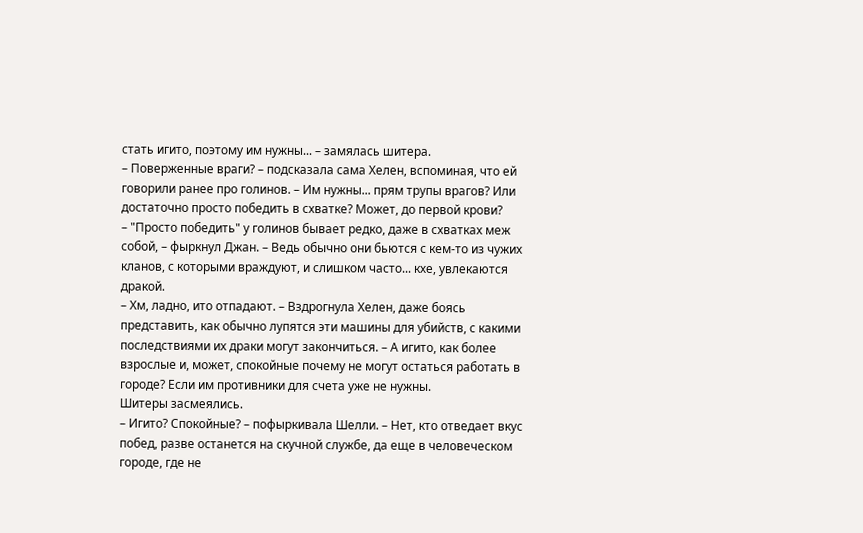стать игито, поэтому им нужны... – замялась шитера.
– Поверженные враги? – подсказала сама Хелен, вспоминая, что ей говорили ранее про голинов. – Им нужны... прям трупы врагов? Или достаточно просто победить в схватке? Может, до первой крови?
– "Просто победить" у голинов бывает редко, даже в схватках меж собой, – фыркнул Джан. – Ведь обычно они бьются с кем-то из чужих кланов, с которыми враждуют, и слишком часто... кхе, увлекаются дракой.
– Хм, ладно, ито отпадают. – Вздрогнула Хелен, даже боясь представить, как обычно лупятся эти машины для убийств, с какими последствиями их драки могут закончиться. – А игито, как более взрослые и, может, спокойные почему не могут остаться работать в городе? Если им противники для счета уже не нужны.
Шитеры засмеялись.
– Игито? Спокойные? – пофыркивала Шелли. – Нет, кто отведает вкус побед, разве останется на скучной службе, да еще в человеческом городе, где не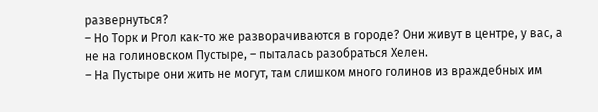развернуться?
– Но Торк и Ргол как-то же разворачиваются в городе? Они живут в центре, у вас, а не на голиновском Пустыре, – пыталась разобраться Хелен.
– На Пустыре они жить не могут, там слишком много голинов из враждебных им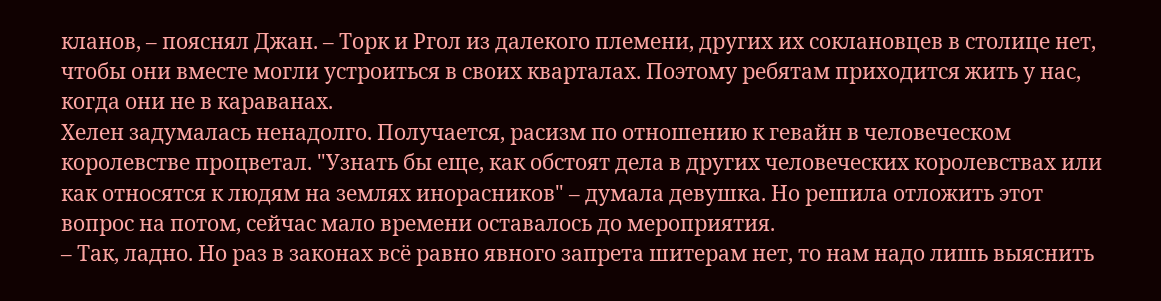кланов, – пояснял Джан. – Торк и Ргол из далекого племени, других их соклановцев в столице нет, чтобы они вместе могли устроиться в своих кварталах. Поэтому ребятам приходится жить у нас, когда они не в караванах.
Хелен задумалась ненадолго. Получается, расизм по отношению к гевайн в человеческом королевстве процветал. "Узнать бы еще, как обстоят дела в других человеческих королевствах или как относятся к людям на землях инорасников" – думала девушка. Но решила отложить этот вопрос на потом, сейчас мало времени оставалось до мероприятия.
– Так, ладно. Но раз в законах всё равно явного запрета шитерам нет, то нам надо лишь выяснить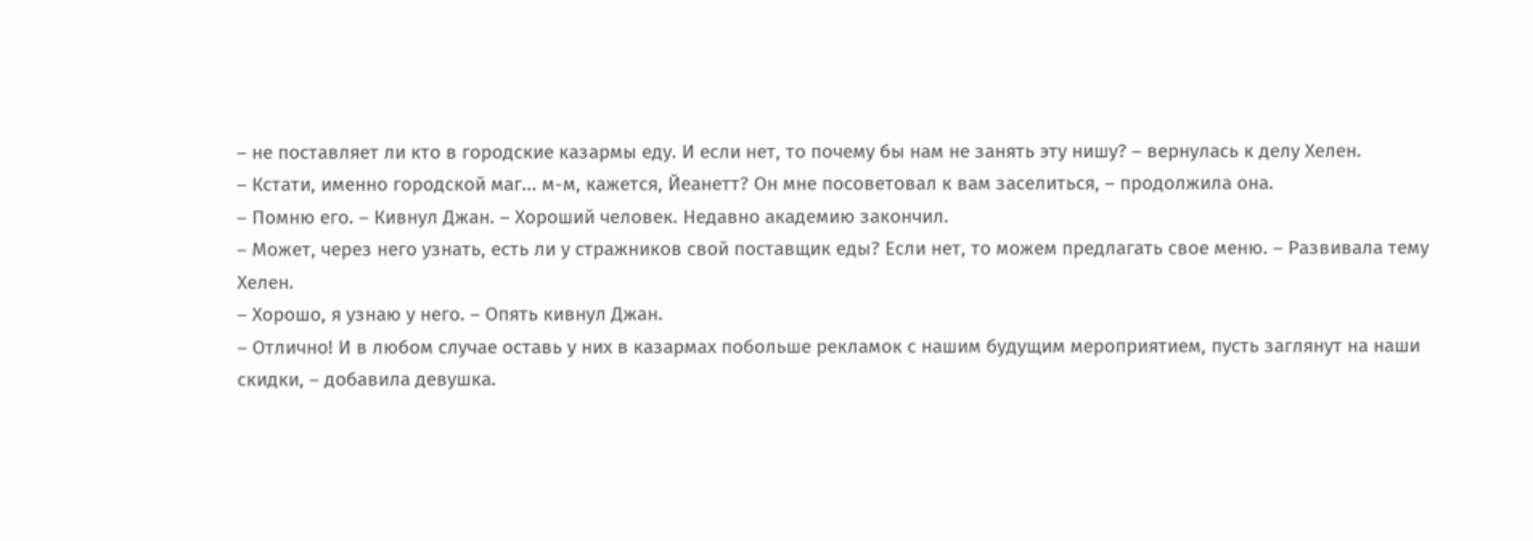– не поставляет ли кто в городские казармы еду. И если нет, то почему бы нам не занять эту нишу? – вернулась к делу Хелен.
– Кстати, именно городской маг... м-м, кажется, Йеанетт? Он мне посоветовал к вам заселиться, – продолжила она.
– Помню его. – Кивнул Джан. – Хороший человек. Недавно академию закончил.
– Может, через него узнать, есть ли у стражников свой поставщик еды? Если нет, то можем предлагать свое меню. – Развивала тему Хелен.
– Хорошо, я узнаю у него. – Опять кивнул Джан.
– Отлично! И в любом случае оставь у них в казармах побольше рекламок с нашим будущим мероприятием, пусть заглянут на наши скидки, – добавила девушка.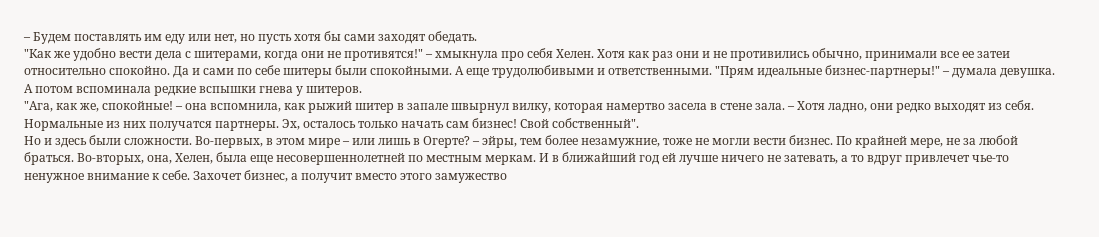– Будем поставлять им еду или нет, но пусть хотя бы сами заходят обедать.
"Как же удобно вести дела с шитерами, когда они не противятся!" – хмыкнула про себя Хелен. Хотя как раз они и не противились обычно, принимали все ее затеи относительно спокойно. Да и сами по себе шитеры были спокойными. А еще трудолюбивыми и ответственными. "Прям идеальные бизнес-партнеры!" – думала девушка. А потом вспоминала редкие вспышки гнева у шитеров.
"Ага, как же, спокойные! – она вспомнила, как рыжий шитер в запале швырнул вилку, которая намертво засела в стене зала. – Хотя ладно, они редко выходят из себя. Нормальные из них получатся партнеры. Эх, осталось только начать сам бизнес! Свой собственный".
Но и здесь были сложности. Во-первых, в этом мире – или лишь в Огерте? – эйры, тем более незамужние, тоже не могли вести бизнес. По крайней мере, не за любой браться. Во-вторых, она, Хелен, была еще несовершеннолетней по местным меркам. И в ближайший год ей лучше ничего не затевать, а то вдруг привлечет чье-то ненужное внимание к себе. Захочет бизнес, а получит вместо этого замужество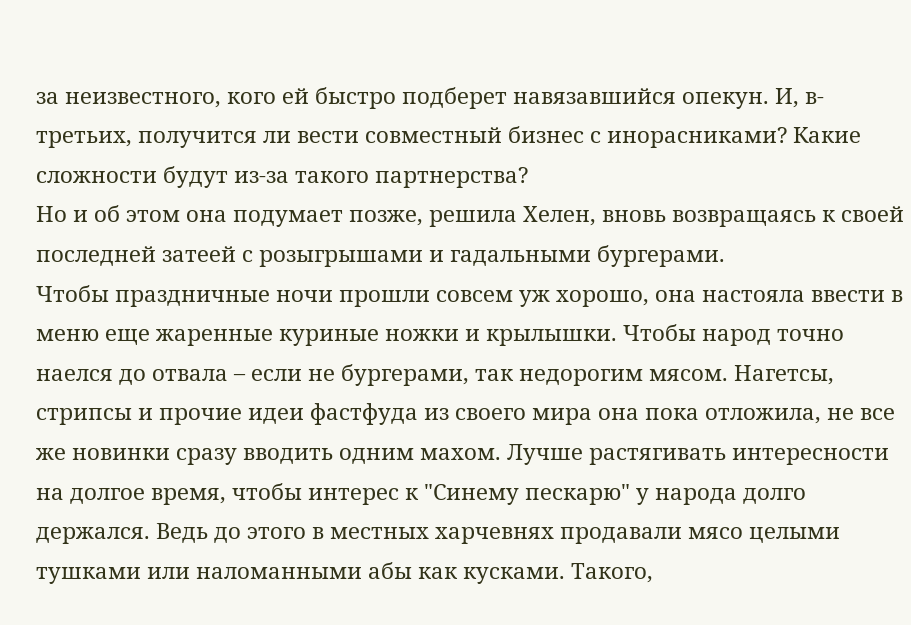за неизвестного, кого ей быстро подберет навязавшийся опекун. И, в-третьих, получится ли вести совместный бизнес с инорасниками? Какие сложности будут из-за такого партнерства?
Но и об этом она подумает позже, решила Хелен, вновь возвращаясь к своей последней затеей с розыгрышами и гадальными бургерами.
Чтобы праздничные ночи прошли совсем уж хорошо, она настояла ввести в меню еще жаренные куриные ножки и крылышки. Чтобы народ точно наелся до отвала – если не бургерами, так недорогим мясом. Нагетсы, стрипсы и прочие идеи фастфуда из своего мира она пока отложила, не все же новинки сразу вводить одним махом. Лучше растягивать интересности на долгое время, чтобы интерес к "Синему пескарю" у народа долго держался. Ведь до этого в местных харчевнях продавали мясо целыми тушками или наломанными абы как кусками. Такого,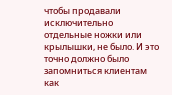чтобы продавали исключительно отдельные ножки или крылышки, не было. И это точно должно было запомниться клиентам как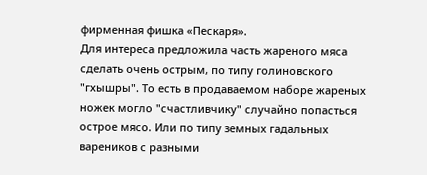фирменная фишка «Пескаря».
Для интереса предложила часть жареного мяса сделать очень острым, по типу голиновского "гхышры". То есть в продаваемом наборе жареных ножек могло "счастливчику" случайно попасться острое мясо. Или по типу земных гадальных вареников с разными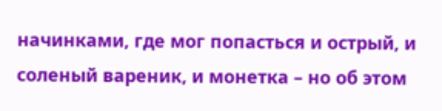начинками, где мог попасться и острый, и соленый вареник, и монетка – но об этом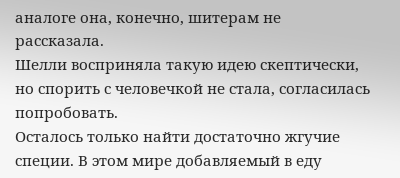аналоге она, конечно, шитерам не рассказала.
Шелли восприняла такую идею скептически, но спорить с человечкой не стала, согласилась попробовать.
Осталось только найти достаточно жгучие специи. В этом мире добавляемый в еду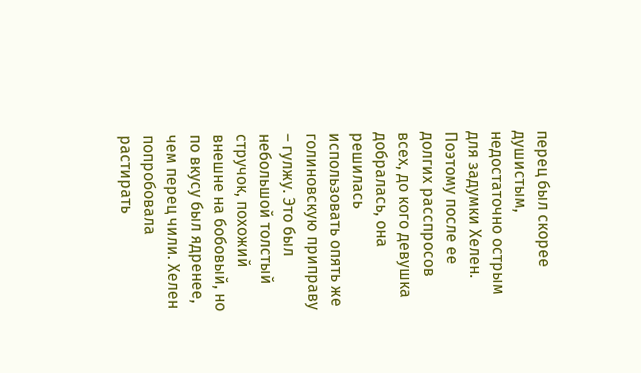перец был скорее душистым, недостаточно острым для задумки Хелен. Поэтому после ее долгих расспросов всех, до кого девушка добралась, она решилась использовать опять же голиновскую приправу – гулжу. Это был небольшой толстый стручок, похожий внешне на бобовый, но по вкусу был ядренее, чем перец чили. Хелен попробовала растирать